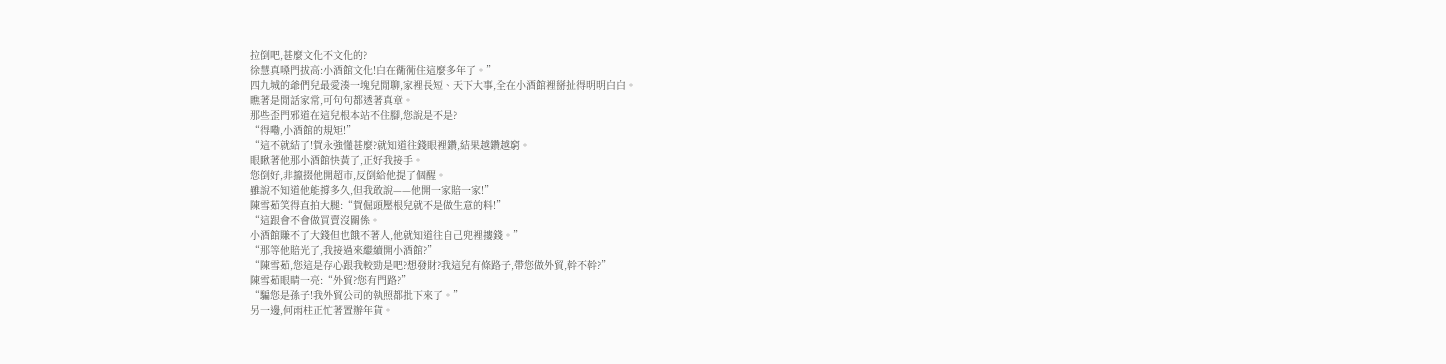拉倒吧,甚麼文化不文化的?
徐慧真嗓門拔高:小酒館文化!白在衚衕住這麼多年了。”
四九城的爺們兒最愛湊一塊兒閒聊,家裡長短、天下大事,全在小酒館裡掰扯得明明白白。
瞧著是閒話家常,可句句都透著真章。
那些歪門邪道在這兒根本站不住腳,您說是不是?
“得嘞,小酒館的規矩!”
“這不就結了!賀永強懂甚麼?就知道往錢眼裡鑽,結果越鑽越窮。
眼瞅著他那小酒館快黃了,正好我接手。
您倒好,非攛掇他開超市,反倒給他提了個醒。
雖說不知道他能撐多久,但我敢說——他開一家賠一家!”
陳雪茹笑得直拍大腿:“賀倔頭壓根兒就不是做生意的料!”
“這跟會不會做買賣沒關係。
小酒館賺不了大錢但也餓不著人,他就知道往自己兜裡摟錢。”
“那等他賠光了,我接過來繼續開小酒館?”
“陳雪茹,您這是存心跟我較勁是吧?想發財?我這兒有條路子,帶您做外貿,幹不幹?”
陳雪茹眼睛一亮:“外貿?您有門路?”
“騙您是孫子!我外貿公司的執照都批下來了。”
另一邊,何雨柱正忙著置辦年貨。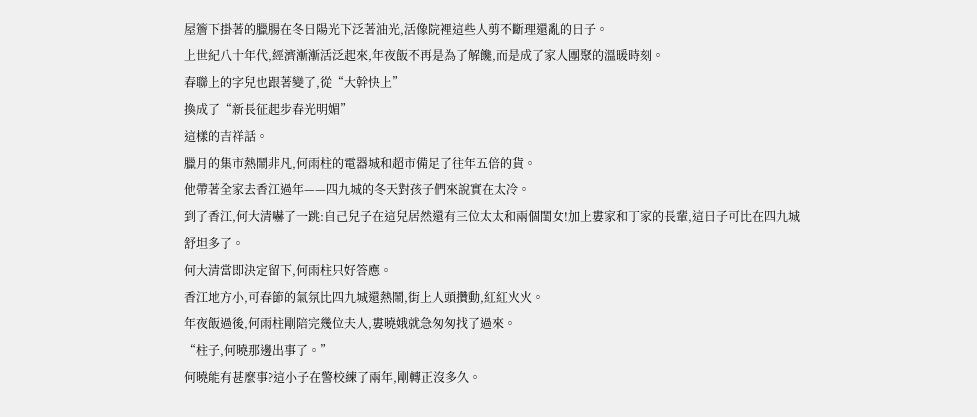屋簷下掛著的臘腸在冬日陽光下泛著油光,活像院裡這些人剪不斷理還亂的日子。
上世紀八十年代,經濟漸漸活泛起來,年夜飯不再是為了解饞,而是成了家人團聚的溫暖時刻。
春聯上的字兒也跟著變了,從“大幹快上”
換成了“新長征起步春光明媚”
這樣的吉祥話。
臘月的集市熱鬧非凡,何雨柱的電器城和超市備足了往年五倍的貨。
他帶著全家去香江過年——四九城的冬天對孩子們來說實在太冷。
到了香江,何大清嚇了一跳:自己兒子在這兒居然還有三位太太和兩個閨女!加上婁家和丁家的長輩,這日子可比在四九城舒坦多了。
何大清當即決定留下,何雨柱只好答應。
香江地方小,可春節的氣氛比四九城還熱鬧,街上人頭攢動,紅紅火火。
年夜飯過後,何雨柱剛陪完幾位夫人,婁曉娥就急匆匆找了過來。
“柱子,何曉那邊出事了。”
何曉能有甚麼事?這小子在警校練了兩年,剛轉正沒多久。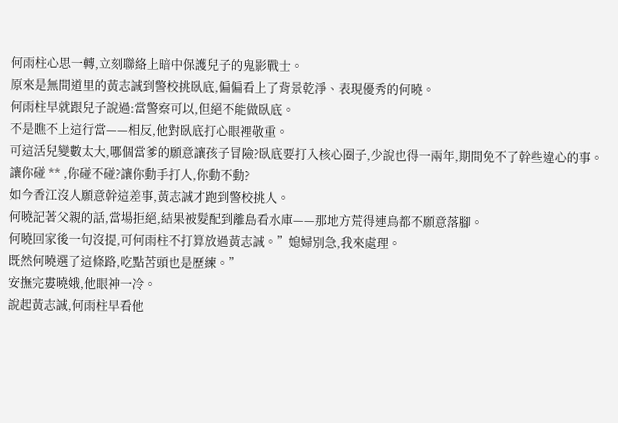何雨柱心思一轉,立刻聯絡上暗中保護兒子的鬼影戰士。
原來是無間道里的黃志誠到警校挑臥底,偏偏看上了背景乾淨、表現優秀的何曉。
何雨柱早就跟兒子說過:當警察可以,但絕不能做臥底。
不是瞧不上這行當——相反,他對臥底打心眼裡敬重。
可這活兒變數太大,哪個當爹的願意讓孩子冒險?臥底要打入核心圈子,少說也得一兩年,期間免不了幹些違心的事。
讓你碰 ** ,你碰不碰?讓你動手打人,你動不動?
如今香江沒人願意幹這差事,黃志誠才跑到警校挑人。
何曉記著父親的話,當場拒絕,結果被髮配到離島看水庫——那地方荒得連鳥都不願意落腳。
何曉回家後一句沒提,可何雨柱不打算放過黃志誠。”媳婦別急,我來處理。
既然何曉選了這條路,吃點苦頭也是歷練。”
安撫完婁曉娥,他眼神一冷。
說起黃志誠,何雨柱早看他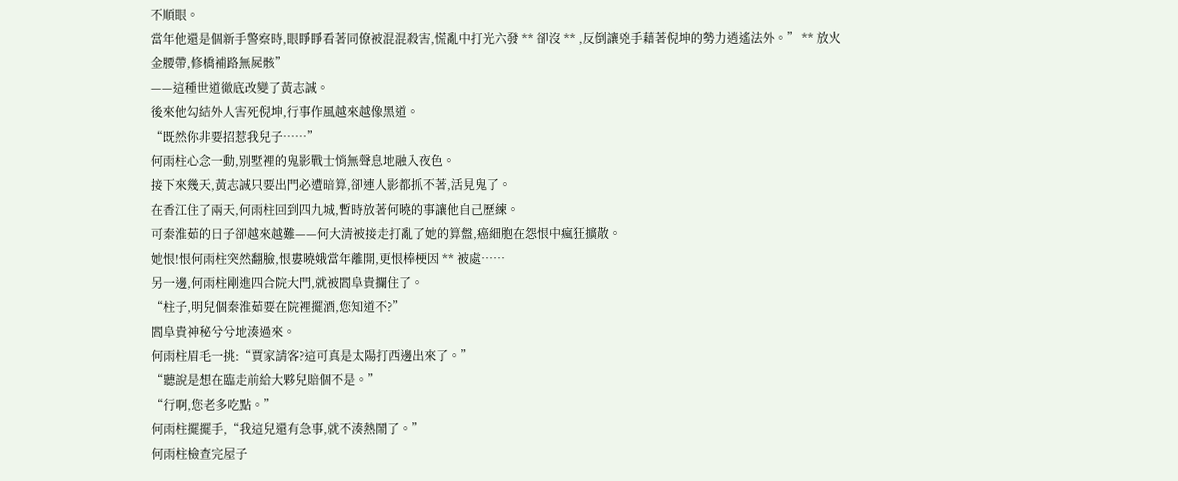不順眼。
當年他還是個新手警察時,眼睜睜看著同僚被混混殺害,慌亂中打光六發 ** 卻沒 ** ,反倒讓兇手藉著倪坤的勢力逍遙法外。” ** 放火金腰帶,修橋補路無屍骸”
——這種世道徹底改變了黃志誠。
後來他勾結外人害死倪坤,行事作風越來越像黑道。
“既然你非要招惹我兒子……”
何雨柱心念一動,別墅裡的鬼影戰士悄無聲息地融入夜色。
接下來幾天,黃志誠只要出門必遭暗算,卻連人影都抓不著,活見鬼了。
在香江住了兩天,何雨柱回到四九城,暫時放著何曉的事讓他自己歷練。
可秦淮茹的日子卻越來越難——何大清被接走打亂了她的算盤,癌細胞在怨恨中瘋狂擴散。
她恨!恨何雨柱突然翻臉,恨婁曉娥當年離開,更恨棒梗因 ** 被處……
另一邊,何雨柱剛進四合院大門,就被閻阜貴攔住了。
“柱子,明兒個秦淮茹要在院裡擺酒,您知道不?”
閻阜貴神秘兮兮地湊過來。
何雨柱眉毛一挑:“賈家請客?這可真是太陽打西邊出來了。”
“聽說是想在臨走前給大夥兒賠個不是。”
“行啊,您老多吃點。”
何雨柱擺擺手,“我這兒還有急事,就不湊熱鬧了。”
何雨柱檢查完屋子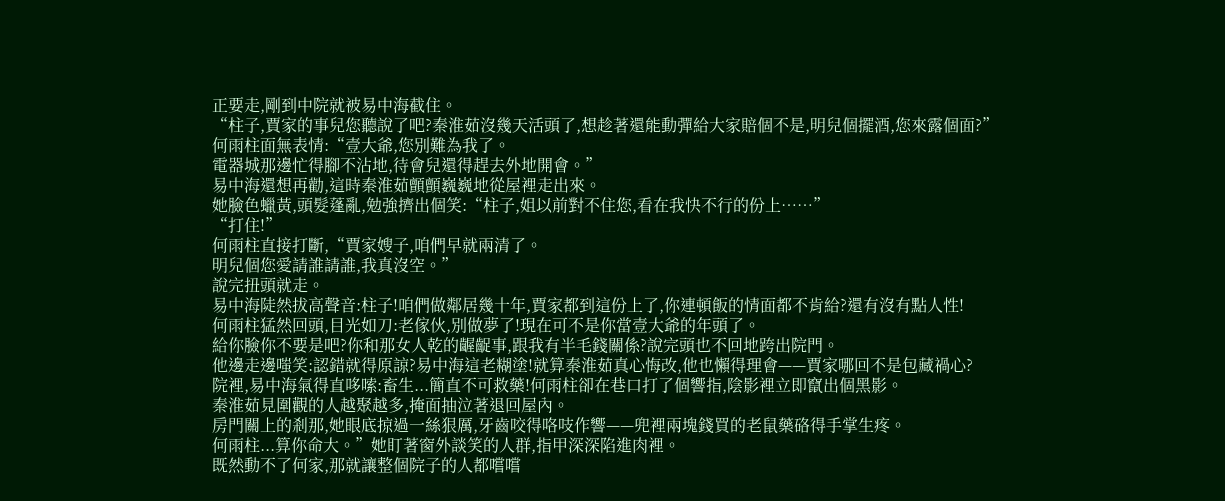正要走,剛到中院就被易中海截住。
“柱子,賈家的事兒您聽說了吧?秦淮茹沒幾天活頭了,想趁著還能動彈給大家賠個不是,明兒個擺酒,您來露個面?”
何雨柱面無表情:“壹大爺,您別難為我了。
電器城那邊忙得腳不沾地,待會兒還得趕去外地開會。”
易中海還想再勸,這時秦淮茹顫顫巍巍地從屋裡走出來。
她臉色蠟黃,頭髮蓬亂,勉強擠出個笑:“柱子,姐以前對不住您,看在我快不行的份上……”
“打住!”
何雨柱直接打斷,“賈家嫂子,咱們早就兩清了。
明兒個您愛請誰請誰,我真沒空。”
說完扭頭就走。
易中海陡然拔高聲音:柱子!咱們做鄰居幾十年,賈家都到這份上了,你連頓飯的情面都不肯給?還有沒有點人性!
何雨柱猛然回頭,目光如刀:老傢伙,別做夢了!現在可不是你當壹大爺的年頭了。
給你臉你不要是吧?你和那女人乾的齷齪事,跟我有半毛錢關係?說完頭也不回地跨出院門。
他邊走邊嗤笑:認錯就得原諒?易中海這老糊塗!就算秦淮茹真心悔改,他也懶得理會——賈家哪回不是包藏禍心?
院裡,易中海氣得直哆嗦:畜生...簡直不可救藥!何雨柱卻在巷口打了個響指,陰影裡立即竄出個黑影。
秦淮茹見圍觀的人越聚越多,掩面抽泣著退回屋內。
房門關上的剎那,她眼底掠過一絲狠厲,牙齒咬得咯吱作響——兜裡兩塊錢買的老鼠藥硌得手掌生疼。
何雨柱...算你命大。”她盯著窗外談笑的人群,指甲深深陷進肉裡。
既然動不了何家,那就讓整個院子的人都嚐嚐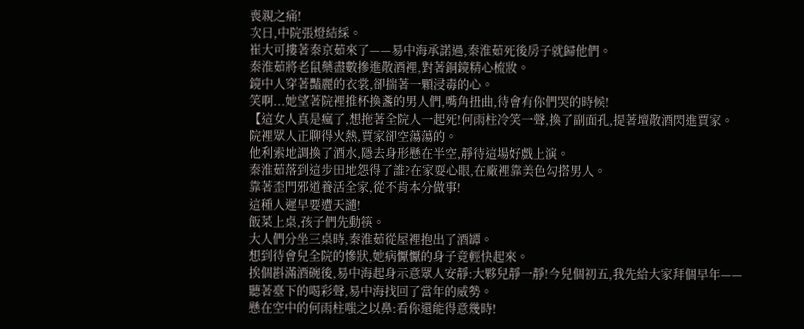喪親之痛!
次日,中院張燈結綵。
崔大可摟著秦京茹來了——易中海承諾過,秦淮茹死後房子就歸他們。
秦淮茹將老鼠藥盡數摻進散酒裡,對著銅鏡精心梳妝。
鏡中人穿著豔麗的衣裳,卻揣著一顆浸毒的心。
笑啊...她望著院裡推杯換盞的男人們,嘴角扭曲,待會有你們哭的時候!
【這女人真是瘋了,想拖著全院人一起死!何雨柱冷笑一聲,換了副面孔,提著壇散酒閃進賈家。
院裡眾人正聊得火熱,賈家卻空蕩蕩的。
他利索地調換了酒水,隱去身形懸在半空,靜待這場好戲上演。
秦淮茹落到這步田地怨得了誰?在家耍心眼,在廠裡靠美色勾搭男人。
靠著歪門邪道養活全家,從不肯本分做事!
這種人遲早要遭天譴!
飯菜上桌,孩子們先動筷。
大人們分坐三桌時,秦淮茹從屋裡抱出了酒罈。
想到待會兒全院的慘狀,她病懨懨的身子竟輕快起來。
挨個斟滿酒碗後,易中海起身示意眾人安靜:大夥兒靜一靜!今兒個初五,我先給大家拜個早年——
聽著臺下的喝彩聲,易中海找回了當年的威勢。
懸在空中的何雨柱嗤之以鼻:看你還能得意幾時!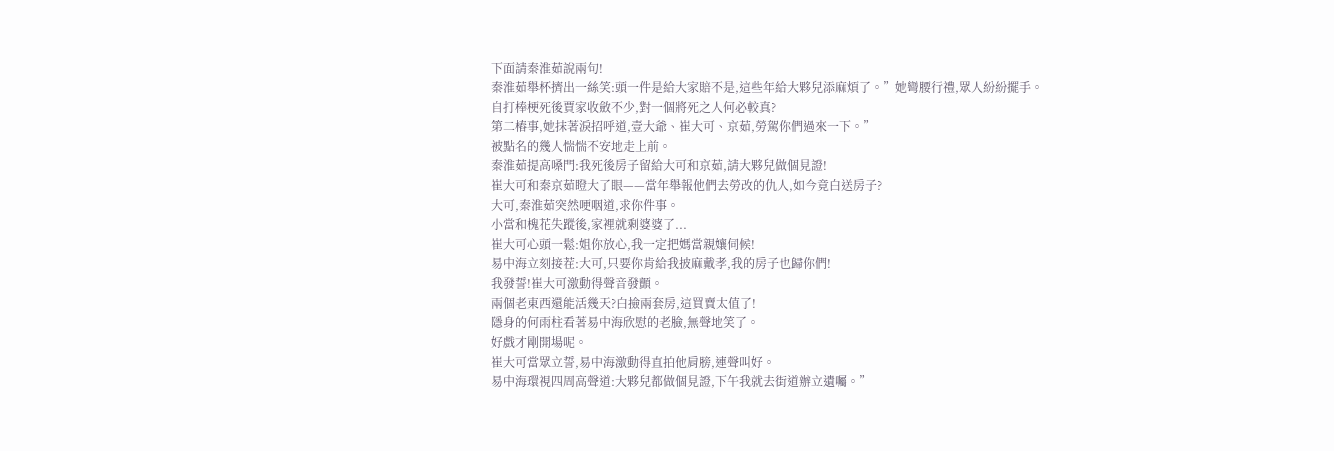下面請秦淮茹說兩句!
秦淮茹舉杯擠出一絲笑:頭一件是給大家賠不是,這些年給大夥兒添麻煩了。”她彎腰行禮,眾人紛紛擺手。
自打棒梗死後賈家收斂不少,對一個將死之人何必較真?
第二樁事,她抹著淚招呼道,壹大爺、崔大可、京茹,勞駕你們過來一下。”
被點名的幾人惴惴不安地走上前。
秦淮茹提高嗓門:我死後房子留給大可和京茹,請大夥兒做個見證!
崔大可和秦京茹瞪大了眼——當年舉報他們去勞改的仇人,如今竟白送房子?
大可,秦淮茹突然哽咽道,求你件事。
小當和槐花失蹤後,家裡就剩婆婆了...
崔大可心頭一鬆:姐你放心,我一定把媽當親孃伺候!
易中海立刻接茬:大可,只要你肯給我披麻戴孝,我的房子也歸你們!
我發誓!崔大可激動得聲音發顫。
兩個老東西還能活幾天?白撿兩套房,這買賣太值了!
隱身的何雨柱看著易中海欣慰的老臉,無聲地笑了。
好戲才剛開場呢。
崔大可當眾立誓,易中海激動得直拍他肩膀,連聲叫好。
易中海環視四周高聲道:大夥兒都做個見證,下午我就去街道辦立遺囑。”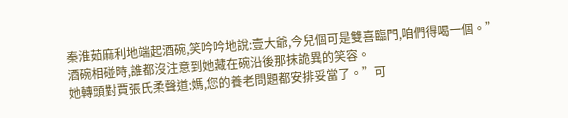秦淮茹麻利地端起酒碗,笑吟吟地說:壹大爺,今兒個可是雙喜臨門,咱們得喝一個。”酒碗相碰時,誰都沒注意到她藏在碗沿後那抹詭異的笑容。
她轉頭對賈張氏柔聲道:媽,您的養老問題都安排妥當了。”可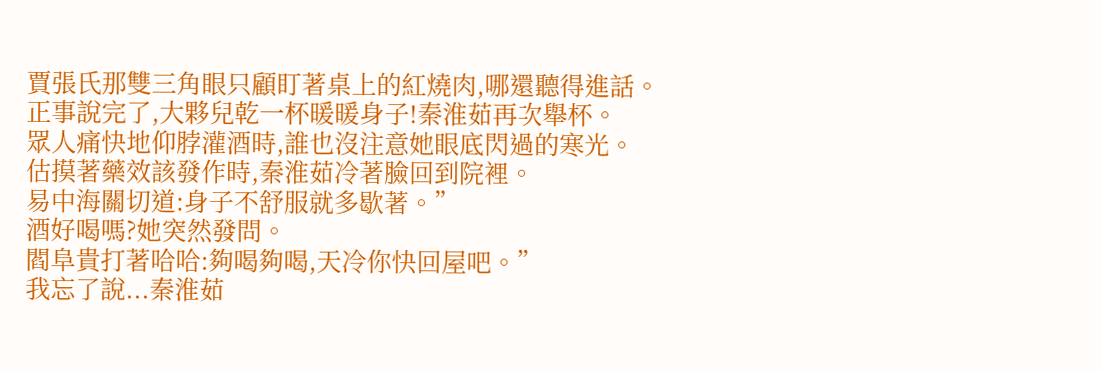賈張氏那雙三角眼只顧盯著桌上的紅燒肉,哪還聽得進話。
正事說完了,大夥兒乾一杯暖暖身子!秦淮茹再次舉杯。
眾人痛快地仰脖灌酒時,誰也沒注意她眼底閃過的寒光。
估摸著藥效該發作時,秦淮茹冷著臉回到院裡。
易中海關切道:身子不舒服就多歇著。”
酒好喝嗎?她突然發問。
閻阜貴打著哈哈:夠喝夠喝,天冷你快回屋吧。”
我忘了說...秦淮茹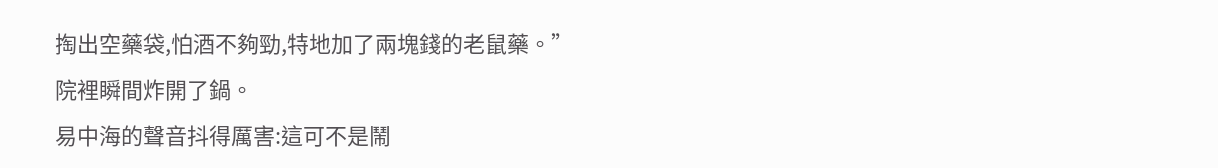掏出空藥袋,怕酒不夠勁,特地加了兩塊錢的老鼠藥。”
院裡瞬間炸開了鍋。
易中海的聲音抖得厲害:這可不是鬧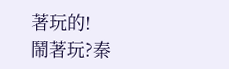著玩的!
鬧著玩?秦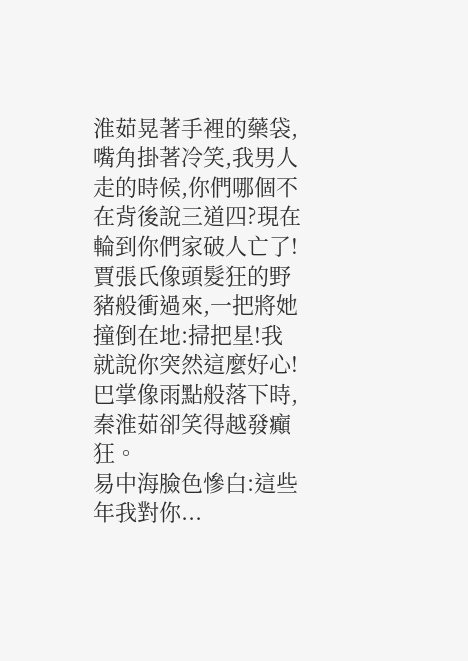淮茹晃著手裡的藥袋,嘴角掛著冷笑,我男人走的時候,你們哪個不在背後說三道四?現在輪到你們家破人亡了!
賈張氏像頭髮狂的野豬般衝過來,一把將她撞倒在地:掃把星!我就說你突然這麼好心!巴掌像雨點般落下時,秦淮茹卻笑得越發癲狂。
易中海臉色慘白:這些年我對你...